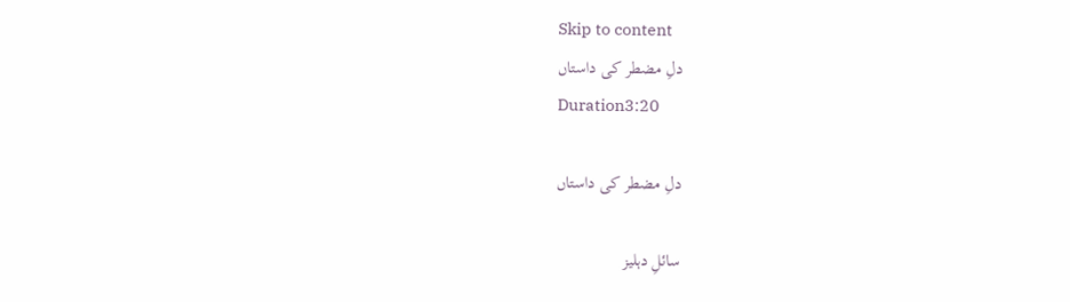Skip to content
دلِ مضطر کی داستاں
Duration3:20

دلِ مضطر کی داستاں

سائلِ دہلیز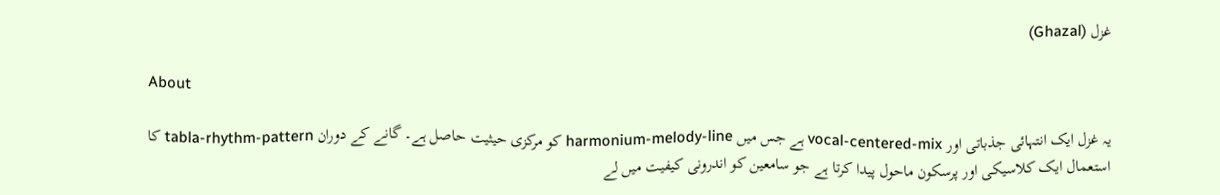غزل (Ghazal)

About

یہ غزل ایک انتہائی جذباتی اور vocal-centered-mix ہے جس میں harmonium-melody-line کو مرکزی حیثیت حاصل ہے۔ گانے کے دوران tabla-rhythm-pattern کا استعمال ایک کلاسیکی اور پرسکون ماحول پیدا کرتا ہے جو سامعین کو اندرونی کیفیت میں لے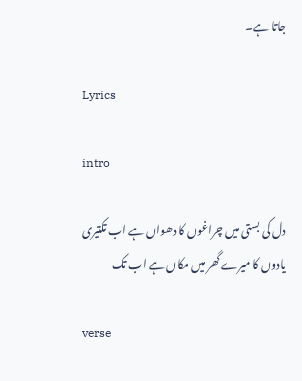جاتا ہے۔

Lyrics

intro

دل کی بستی میں چراغوں کا دھواں ہے اب تکتیری یادوں کا میرے گھر میں مکاں ہے اب تک

verse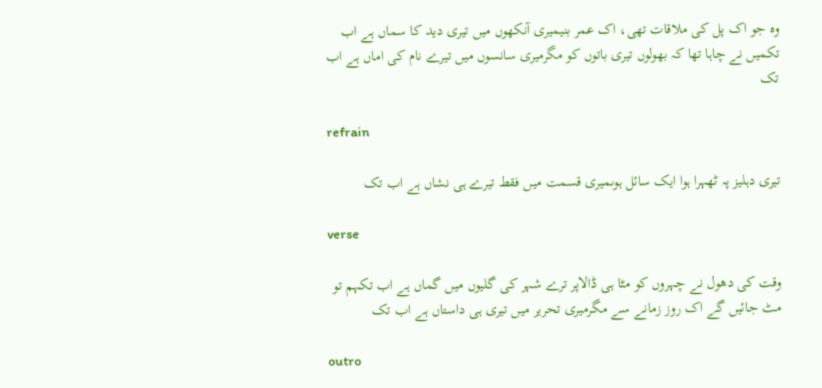وہ جو اک پل کی ملاقات تھی، اک عمر بنیمیری آنکھوں میں تیری دید کا سماں ہے اب تکمیں نے چاہا تھا کہ بھولوں تیری باتوں کو مگرمیری سانسوں میں تیرے نام کی اماں ہے اب تک

refrain

تیری دہلیز پہ ٹھہرا ہوا ایک سائل ہوںمیری قسمت میں فقط تیرے ہی نشاں ہے اب تک

verse

وقت کی دھول نے چہروں کو مٹا ہی ڈالاپر ترے شہر کی گلیوں میں گماں ہے اب تکہم تو مٹ جائیں گے اک روز زمانے سے مگرمیری تحریر میں تیری ہی داستاں ہے اب تک

outro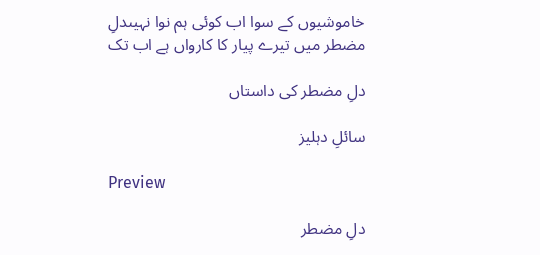خاموشیوں کے سوا اب کوئی ہم نوا نہیںدلِ مضطر میں تیرے پیار کا کارواں ہے اب تک

دلِ مضطر کی داستاں

سائلِ دہلیز

Preview

دلِ مضطر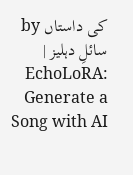کی داستاں by سائلِ دہلیز | EchoLoRA: Generate a Song with AI